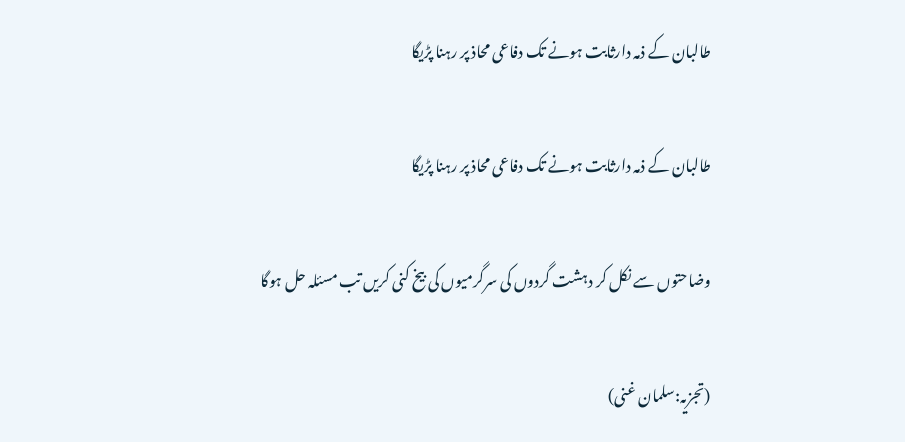طالبان کے ذمہ دارثابت ہونے تک دفاعی محاذ پر رہنا پڑیگا

طالبان کے ذمہ دارثابت ہونے تک دفاعی محاذ پر رہنا پڑیگا

وضاحتوں سے نکل کر دہشت گردوں کی سرگرمیوں کی بیخ کنی کریں تب مسئلہ حل ہوگا

(تجزیہ:سلمان غنی)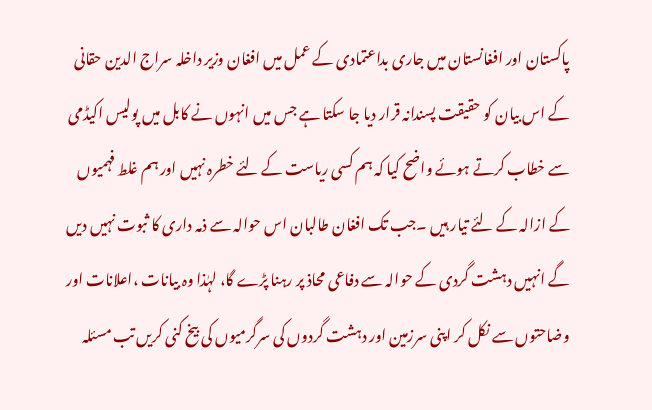پاکستان اور افغانستان میں جاری بداعتمادی کے عمل میں افغان وزیر داخلہ سراج الدین حقانی کے اس بیان کو حقیقت پسندانہ قرار دیا جا سکتا ہے جس میں انہوں نے کابل میں پولیس اکیڈمی سے خطاب کرتے ہوئے واضح کیا کہ ہم کسی ریاست کے لئے خطرہ نہیں اور ہم غلط فہمیوں کے ازالہ کے لئے تیار ہیں ۔جب تک افغان طالبان اس حوالہ سے ذمہ داری کا ثبوت نہیں دیں گے انہیں دہشت گردی کے حوالہ سے دفاعی محاذ پر رہنا پڑے گا، لہٰذا وہ بیانات ،اعلانات اور وضاحتوں سے نکل کر اپنی سرزمین اور دہشت گردوں کی سرگرمیوں کی بیخ کنی کریں تب مسئلہ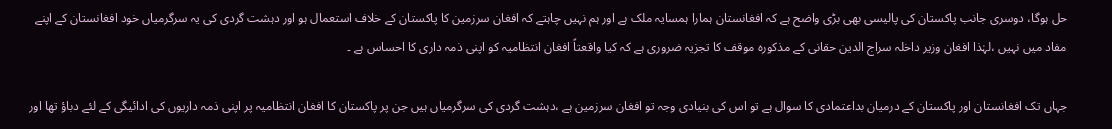حل ہوگا، دوسری جانب پاکستان کی پالیسی بھی بڑی واضح ہے کہ افغانستان ہمارا ہمسایہ ملک ہے اور ہم نہیں چاہتے کہ افغان سرزمین کا پاکستان کے خلاف استعمال ہو اور دہشت گردی کی یہ سرگرمیاں خود افغانستان کے اپنے مفاد میں نہیں ،لہٰذا افغان وزیر داخلہ سراج الدین حقانی کے مذکورہ موقف کا تجزیہ ضروری ہے کہ کیا واقعتاً افغان انتظامیہ کو اپنی ذمہ داری کا احساس ہے ۔

جہاں تک افغانستان اور پاکستان کے درمیان بداعتمادی کا سوال ہے تو اس کی بنیادی وجہ تو افغان سرزمین ہے ،دہشت گردی کی سرگرمیاں ہیں جن پر پاکستان کا افغان انتظامیہ پر اپنی ذمہ داریوں کی ادائیگی کے لئے دباؤ تھا اور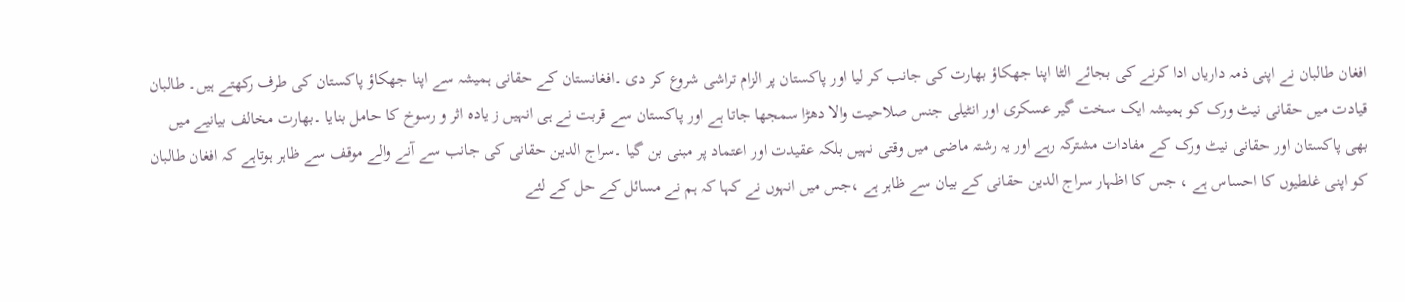افغان طالبان نے اپنی ذمہ داریاں ادا کرنے کی بجائے الٹا اپنا جھکاؤ بھارت کی جانب کر لیا اور پاکستان پر الزام تراشی شروع کر دی ۔افغانستان کے حقانی ہمیشہ سے اپنا جھکاؤ پاکستان کی طرف رکھتے ہیں۔ طالبان قیادت میں حقانی نیٹ ورک کو ہمیشہ ایک سخت گیر عسکری اور انٹیلی جنس صلاحیت والا دھڑا سمجھا جاتا ہے اور پاکستان سے قربت نے ہی انہیں ز یادہ اثر و رسوخ کا حامل بنایا ۔بھارت مخالف بیانیے میں بھی پاکستان اور حقانی نیٹ ورک کے مفادات مشترکہ رہے اور یہ رشتہ ماضی میں وقتی نہیں بلکہ عقیدت اور اعتماد پر مبنی بن گیا ۔سراج الدین حقانی کی جانب سے آنے والے موقف سے ظاہر ہوتاہے کہ افغان طالبان کو اپنی غلطیوں کا احساس ہے ، جس کا اظہار سراج الدین حقانی کے بیان سے ظاہر ہے ،جس میں انہوں نے کہا کہ ہم نے مسائل کے حل کے لئے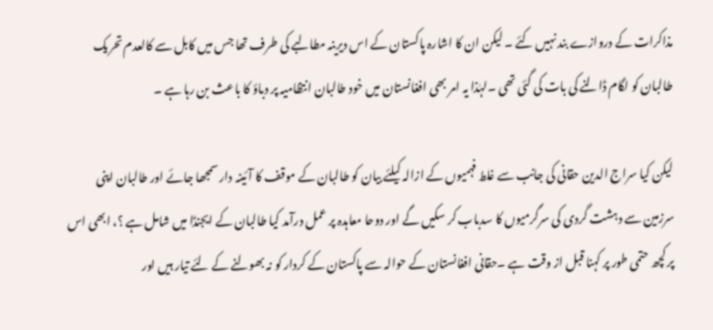مذاکرات کے دروازے بند نہیں کئے ۔ لیکن ان کا اشارہ پاکستان کے اس دیرینہ مطالبے کی طرف تھا جس میں کابل سے کالعدم تحریک طالبان کو لگام ڈالنے کی بات کی گئی تھی ۔لہٰذا یہ امر بھی افغانستان میں خود طالبان انتظامیہ پر دباؤ کا باعث بن رہا ہے ۔

لیکن کیا سراج الدین حقانی کی جانب سے غلط فہمیوں کے ازالہ کیلئے بیان کو طالبان کے موقف کا آئینہ دار سمجھا جائے اور طالبان اپنی سرزمین سے دہشت گردی کی سرگرمیوں کا سدباب کر سکیں گے اور دوحا معاہدہ پر عمل درآمد کیا طالبان کے ایجنڈا میں شامل ہے ؟، ابھی اس پر کچھ حتمی طور پر کہنا قبل از وقت ہے ۔حقانی افغانستان کے حوالہ سے پاکستان کے کردار کو نہ بھولنے کے لئے تیار ہیں اور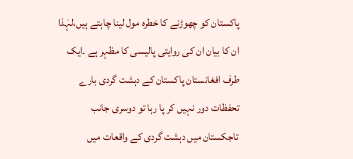پاکستان کو چھوڑنے کا خطرہ مول لینا چاہتے ہیں،لہٰذا ان کا بیان ان کی روایتی پالیسی کا مظہر ہے ۔ایک طرف افغانستان پاکستان کے دہشت گردی بارے تحفظات دور نہیں کر پا رہا تو دوسری جانب تاجکستان میں دہشت گردی کے واقعات میں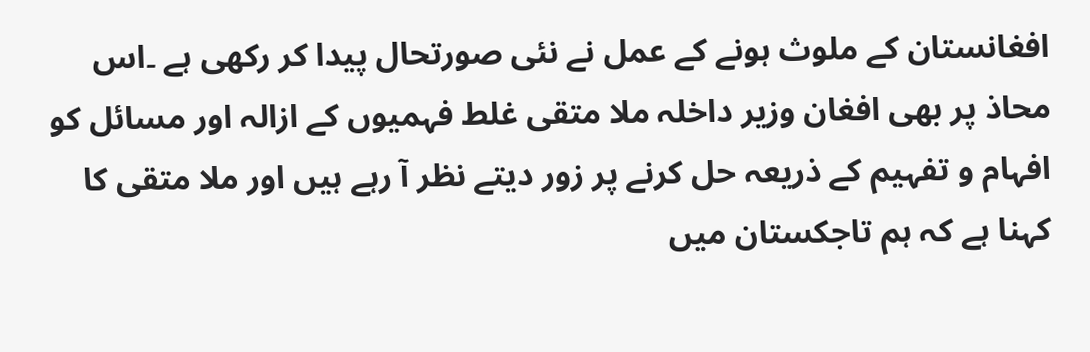افغانستان کے ملوث ہونے کے عمل نے نئی صورتحال پیدا کر رکھی ہے ۔اس محاذ پر بھی افغان وزیر داخلہ ملا متقی غلط فہمیوں کے ازالہ اور مسائل کو افہام و تفہیم کے ذریعہ حل کرنے پر زور دیتے نظر آ رہے ہیں اور ملا متقی کا کہنا ہے کہ ہم تاجکستان میں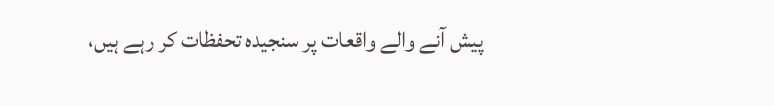پیش آنے والے واقعات پر سنجیدہ تحفظات کر رہے ہیں،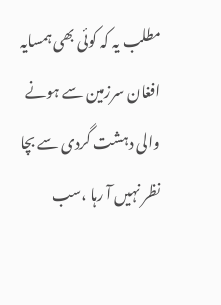مطلب یہ کہ کوئی بھی ہمسایہ افغان سرزمین سے ہونے والی دہشت گردی سے بچا نظر نہیں آ رہا ،سب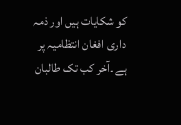کو شکایات ہیں اور ذمہ داری افغان انتظامیہ پر ہے ۔آخر کب تک طالبان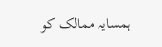ہمسایہ ممالک کو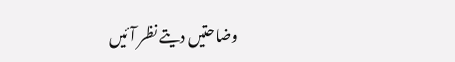وضاحتیں دیتے نظر آئیں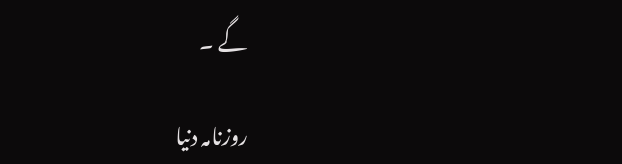گے ۔

روزنامہ دنیا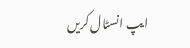ایپ انسٹال کریں